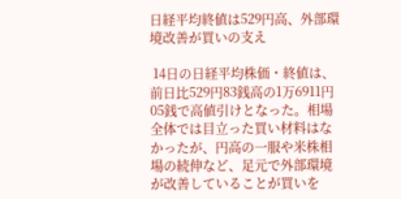日経平均終値は529円高、外部環境改善が買いの支え

 14日の日経平均株価・終値は、前日比529円83銭高の1万6911円05銭で高値引けとなった。相場全体では目立った買い材料はなかったが、円高の一服や米株相場の続伸など、足元で外部環境が改善していることが買いを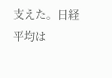支えた。日経平均は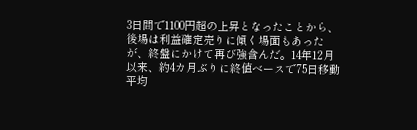3日間で1100円超の上昇となったことから、後場は利益確定売りに傾く場面もあったが、終盤にかけて再び強含んだ。14年12月以来、約4カ月ぶりに終値ベースで75日移動平均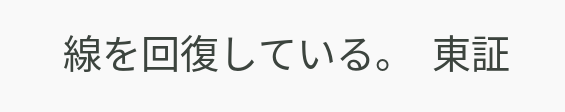線を回復している。  東証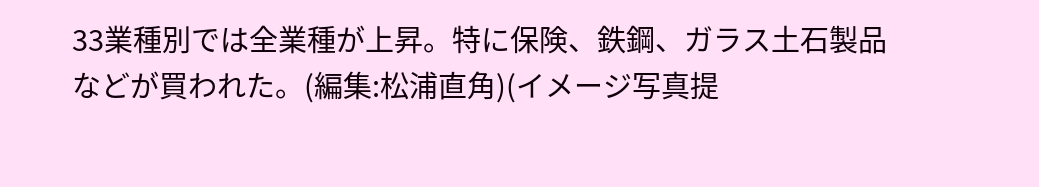33業種別では全業種が上昇。特に保険、鉄鋼、ガラス土石製品などが買われた。(編集:松浦直角)(イメージ写真提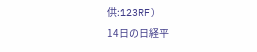供:123RF)
14日の日経平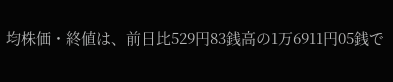均株価・終値は、前日比529円83銭高の1万6911円05銭で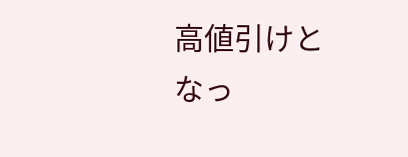高値引けとなっ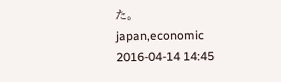た。
japan,economic
2016-04-14 14:45